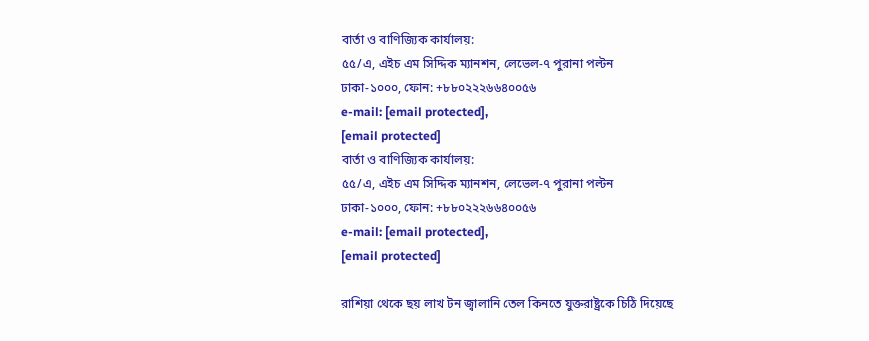বার্তা ও বাণিজ্যিক কার্যালয়:
৫৫/এ, এইচ এম সিদ্দিক ম্যানশন, লেভেল-৭ পুরানা পল্টন
ঢাকা-১০০০, ফোন: +৮৮০২২২৬৬৪০০৫৬
e-mail: [email protected],
[email protected]
বার্তা ও বাণিজ্যিক কার্যালয়:
৫৫/এ, এইচ এম সিদ্দিক ম্যানশন, লেভেল-৭ পুরানা পল্টন
ঢাকা-১০০০, ফোন: +৮৮০২২২৬৬৪০০৫৬
e-mail: [email protected],
[email protected]

রাশিয়া থেকে ছয় লাখ টন জ্বালানি তেল কিনতে যুক্তরাষ্ট্রকে চিঠি দিয়েছে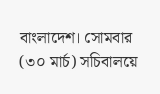বাংলাদেশ। সোমবার (৩০ মার্চ) সচিবালয়ে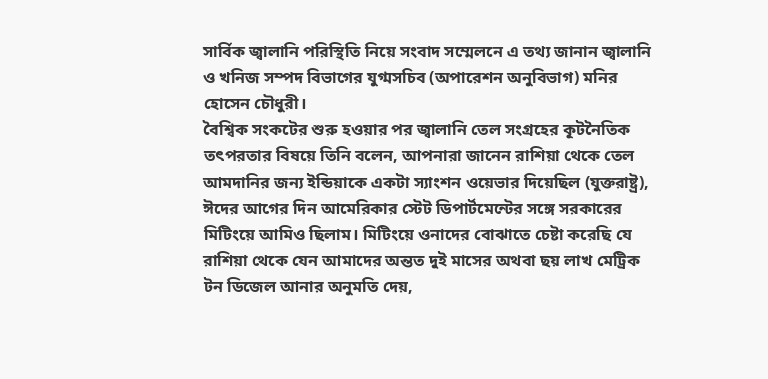সার্বিক জ্বালানি পরিস্থিতি নিয়ে সংবাদ সম্মেলনে এ তথ্য জানান জ্বালানি ও খনিজ সম্পদ বিভাগের যুগ্মসচিব (অপারেশন অনুবিভাগ) মনির হোসেন চৌধুরী।
বৈশ্বিক সংকটের শুরু হওয়ার পর জ্বালানি তেল সংগ্রহের কূটনৈতিক তৎপরতার বিষয়ে তিনি বলেন, আপনারা জানেন রাশিয়া থেকে তেল আমদানির জন্য ইন্ডিয়াকে একটা স্যাংশন ওয়েভার দিয়েছিল (যুক্তরাষ্ট্র), ঈদের আগের দিন আমেরিকার স্টেট ডিপার্টমেন্টের সঙ্গে সরকারের মিটিংয়ে আমিও ছিলাম। মিটিংয়ে ওনাদের বোঝাতে চেষ্টা করেছি যে রাশিয়া থেকে যেন আমাদের অন্তত দুই মাসের অথবা ছয় লাখ মেট্রিক টন ডিজেল আনার অনুমতি দেয়,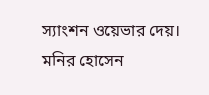স্যাংশন ওয়েভার দেয়।
মনির হোসেন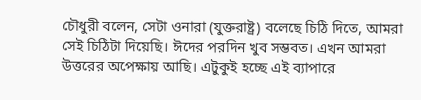চৌধুরী বলেন, সেটা ওনারা (যুক্তরাষ্ট্র) বলেছে চিঠি দিতে, আমরা সেই চিঠিটা দিয়েছি। ঈদের পরদিন খুব সম্ভবত। এখন আমরা উত্তরের অপেক্ষায় আছি। এটুকুই হচ্ছে এই ব্যাপারে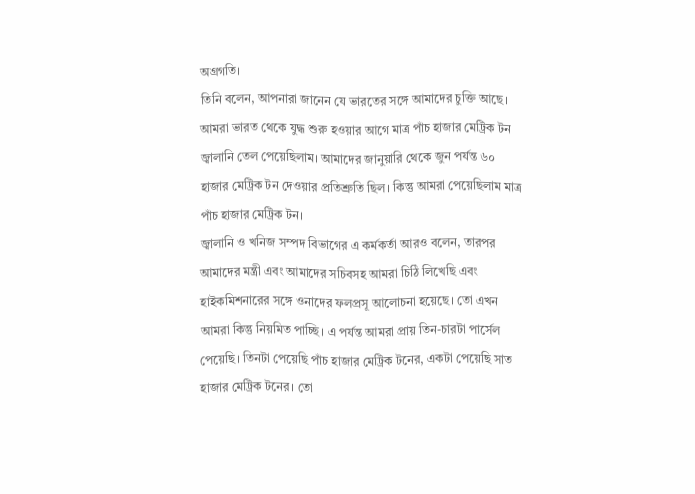অগ্রগতি।
তিনি বলেন, আপনারা জানেন যে ভারতের সঙ্গে আমাদের চুক্তি আছে। আমরা ভারত থেকে যুদ্ধ শুরু হওয়ার আগে মাত্র পাঁচ হাজার মেট্রিক টন জ্বালানি তেল পেয়েছিলাম। আমাদের জানুয়ারি থেকে জুন পর্যন্ত ৬০ হাজার মেট্রিক টন দেওয়ার প্রতিশ্রুতি ছিল। কিন্তু আমরা পেয়েছিলাম মাত্র পাঁচ হাজার মেট্রিক টন।
জ্বালানি ও খনিজ সম্পদ বিভাগের এ কর্মকর্তা আরও বলেন, তারপর আমাদের মন্ত্রী এবং আমাদের সচিবসহ আমরা চিঠি লিখেছি এবং হাইকমিশনারের সঙ্গে ওনাদের ফলপ্রসূ আলোচনা হয়েছে। তো এখন আমরা কিন্তু নিয়মিত পাচ্ছি। এ পর্যন্ত আমরা প্রায় তিন-চারটা পার্সেল পেয়েছি। তিনটা পেয়েছি পাঁচ হাজার মেট্রিক টনের, একটা পেয়েছি সাত হাজার মেট্রিক টনের। তো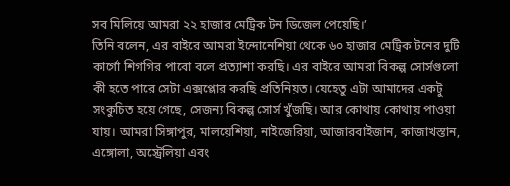সব মিলিয়ে আমরা ২২ হাজার মেট্রিক টন ডিজেল পেয়েছি।’
তিনি বলেন, এর বাইরে আমরা ইন্দোনেশিয়া থেকে ৬০ হাজার মেট্রিক টনের দুটি কার্গো শিগগির পাবো বলে প্রত্যাশা করছি। এর বাইরে আমরা বিকল্প সোর্সগুলো কী হতে পারে সেটা এক্সপ্লোর করছি প্রতিনিয়ত। যেহেতু এটা আমাদের একটু সংকুচিত হয়ে গেছে, সেজন্য বিকল্প সোর্স খুঁজছি। আর কোথায় কোথায় পাওয়া যায়। আমরা সিঙ্গাপুর, মালয়েশিয়া, নাইজেরিয়া, আজারবাইজান, কাজাখস্তান, এঙ্গোলা, অস্ট্রেলিয়া এবং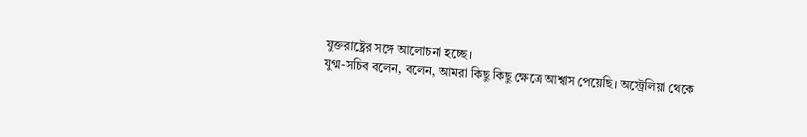যুক্তরাষ্ট্রের সঙ্গে আলোচনা হচ্ছে।
যুগ্ম-সচিব বলেন, বলেন, আমরা কিছু কিছু ক্ষেত্রে আশ্বাস পেয়েছি। অস্ট্রেলিয়া থেকে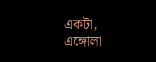একটা, এঙ্গোলা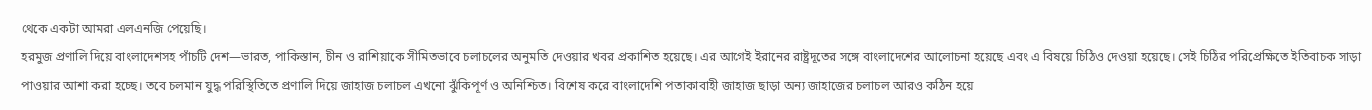থেকে একটা আমরা এলএনজি পেয়েছি।
হরমুজ প্রণালি দিয়ে বাংলাদেশসহ পাঁচটি দেশ—ভারত, পাকিস্তান, চীন ও রাশিয়াকে সীমিতভাবে চলাচলের অনুমতি দেওয়ার খবর প্রকাশিত হয়েছে। এর আগেই ইরানের রাষ্ট্রদূতের সঙ্গে বাংলাদেশের আলোচনা হয়েছে এবং এ বিষয়ে চিঠিও দেওয়া হয়েছে। সেই চিঠির পরিপ্রেক্ষিতে ইতিবাচক সাড়া পাওয়ার আশা করা হচ্ছে। তবে চলমান যুদ্ধ পরিস্থিতিতে প্রণালি দিয়ে জাহাজ চলাচল এখনো ঝুঁকিপূর্ণ ও অনিশ্চিত। বিশেষ করে বাংলাদেশি পতাকাবাহী জাহাজ ছাড়া অন্য জাহাজের চলাচল আরও কঠিন হয়ে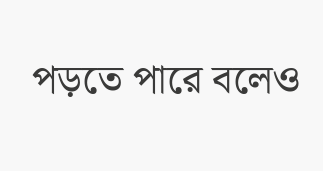পড়তে পারে বলেও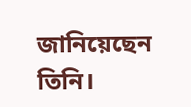জানিয়েছেন তিনি।